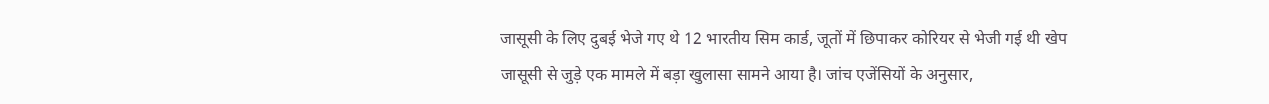जासूसी के लिए दुबई भेजे गए थे 12 भारतीय सिम कार्ड, जूतों में छिपाकर कोरियर से भेजी गई थी खेप
जासूसी से जुड़े एक मामले में बड़ा खुलासा सामने आया है। जांच एजेंसियों के अनुसार,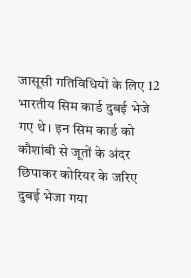जासूसी गतिविधियों के लिए 12 भारतीय सिम कार्ड दुबई भेजे गए थे। इन सिम कार्ड को कौशांबी से जूतों के अंदर छिपाकर कोरियर के जरिए दुबई भेजा गया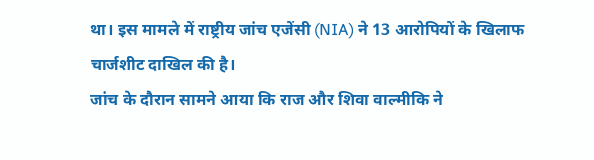था। इस मामले में राष्ट्रीय जांच एजेंसी (NIA) ने 13 आरोपियों के खिलाफ चार्जशीट दाखिल की है।
जांच के दौरान सामने आया कि राज और शिवा वाल्मीकि ने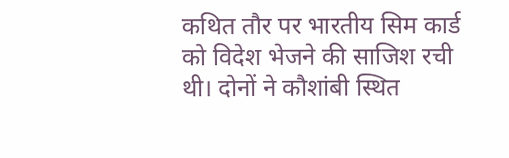कथित तौर पर भारतीय सिम कार्ड को विदेश भेजने की साजिश रची थी। दोनों ने कौशांबी स्थित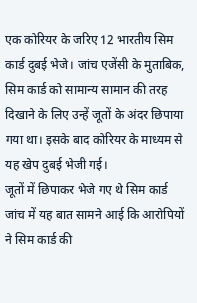एक कोरियर के जरिए 12 भारतीय सिम कार्ड दुबई भेजे। जांच एजेंसी के मुताबिक, सिम कार्ड को सामान्य सामान की तरह दिखाने के लिए उन्हें जूतों के अंदर छिपाया गया था। इसके बाद कोरियर के माध्यम से यह खेप दुबई भेजी गई।
जूतों में छिपाकर भेजे गए थे सिम कार्ड
जांच में यह बात सामने आई कि आरोपियों ने सिम कार्ड की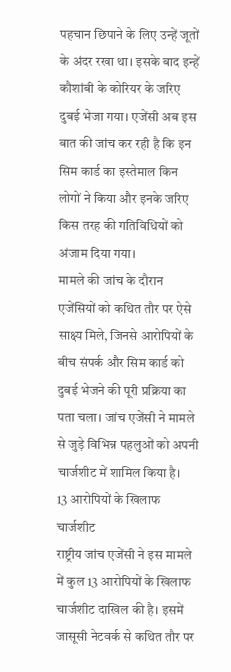पहचान छिपाने के लिए उन्हें जूतों के अंदर रखा था। इसके बाद इन्हें कौशांबी के कोरियर के जरिए दुबई भेजा गया। एजेंसी अब इस बात की जांच कर रही है कि इन सिम कार्ड का इस्तेमाल किन लोगों ने किया और इनके जरिए किस तरह की गतिविधियों को अंजाम दिया गया।
मामले की जांच के दौरान एजेंसियों को कथित तौर पर ऐसे साक्ष्य मिले, जिनसे आरोपियों के बीच संपर्क और सिम कार्ड को दुबई भेजने की पूरी प्रक्रिया का पता चला। जांच एजेंसी ने मामले से जुड़े विभिन्न पहलुओं को अपनी चार्जशीट में शामिल किया है।
13 आरोपियों के खिलाफ चार्जशीट
राष्ट्रीय जांच एजेंसी ने इस मामले में कुल 13 आरोपियों के खिलाफ चार्जशीट दाखिल की है। इसमें जासूसी नेटवर्क से कथित तौर पर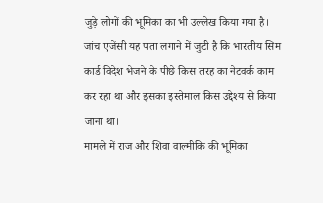जुड़े लोगों की भूमिका का भी उल्लेख किया गया है। जांच एजेंसी यह पता लगाने में जुटी है कि भारतीय सिम कार्ड विदेश भेजने के पीछे किस तरह का नेटवर्क काम कर रहा था और इसका इस्तेमाल किस उद्देश्य से किया जाना था।
मामले में राज और शिवा वाल्मीकि की भूमिका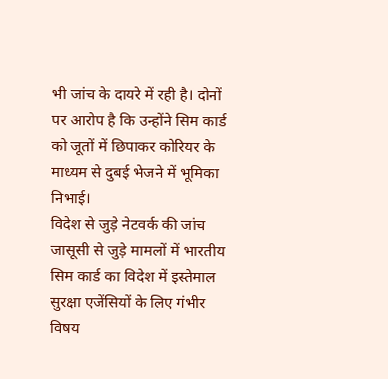भी जांच के दायरे में रही है। दोनों पर आरोप है कि उन्होंने सिम कार्ड को जूतों में छिपाकर कोरियर के माध्यम से दुबई भेजने में भूमिका निभाई।
विदेश से जुड़े नेटवर्क की जांच
जासूसी से जुड़े मामलों में भारतीय सिम कार्ड का विदेश में इस्तेमाल सुरक्षा एजेंसियों के लिए गंभीर विषय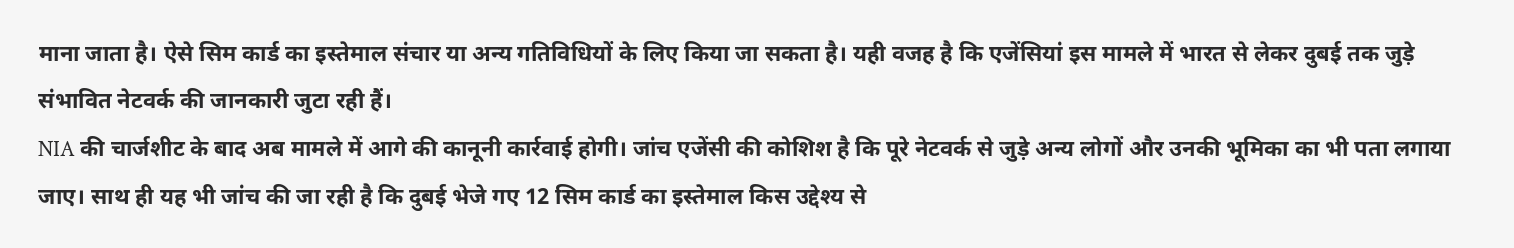माना जाता है। ऐसे सिम कार्ड का इस्तेमाल संचार या अन्य गतिविधियों के लिए किया जा सकता है। यही वजह है कि एजेंसियां इस मामले में भारत से लेकर दुबई तक जुड़े संभावित नेटवर्क की जानकारी जुटा रही हैं।
NIA की चार्जशीट के बाद अब मामले में आगे की कानूनी कार्रवाई होगी। जांच एजेंसी की कोशिश है कि पूरे नेटवर्क से जुड़े अन्य लोगों और उनकी भूमिका का भी पता लगाया जाए। साथ ही यह भी जांच की जा रही है कि दुबई भेजे गए 12 सिम कार्ड का इस्तेमाल किस उद्देश्य से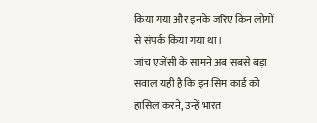किया गया और इनके जरिए किन लोगों से संपर्क किया गया था।
जांच एजेंसी के सामने अब सबसे बड़ा सवाल यही है कि इन सिम कार्ड को हासिल करने, उन्हें भारत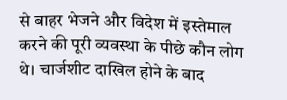से बाहर भेजने और विदेश में इस्तेमाल करने की पूरी व्यवस्था के पीछे कौन लोग थे। चार्जशीट दाखिल होने के बाद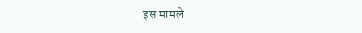इस मामले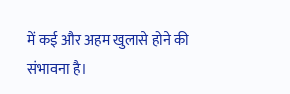में कई और अहम खुलासे होने की संभावना है।